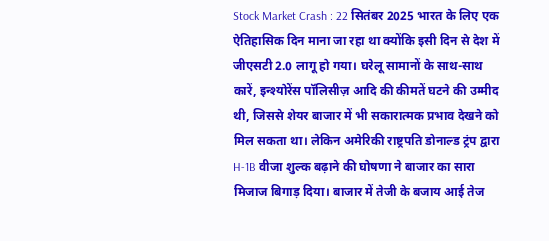Stock Market Crash : 22 सितंबर 2025 भारत के लिए एक ऐतिहासिक दिन माना जा रहा था क्योंकि इसी दिन से देश में जीएसटी 2.0 लागू हो गया। घरेलू सामानों के साथ-साथ कारें, इन्श्योरेंस पॉलिसीज़ आदि की कीमतें घटने की उम्मीद थी, जिससे शेयर बाजार में भी सकारात्मक प्रभाव देखने को मिल सकता था। लेकिन अमेरिकी राष्ट्रपति डोनाल्ड ट्रंप द्वारा H-1B वीजा शुल्क बढ़ाने की घोषणा ने बाजार का सारा मिजाज बिगाड़ दिया। बाजार में तेजी के बजाय आई तेज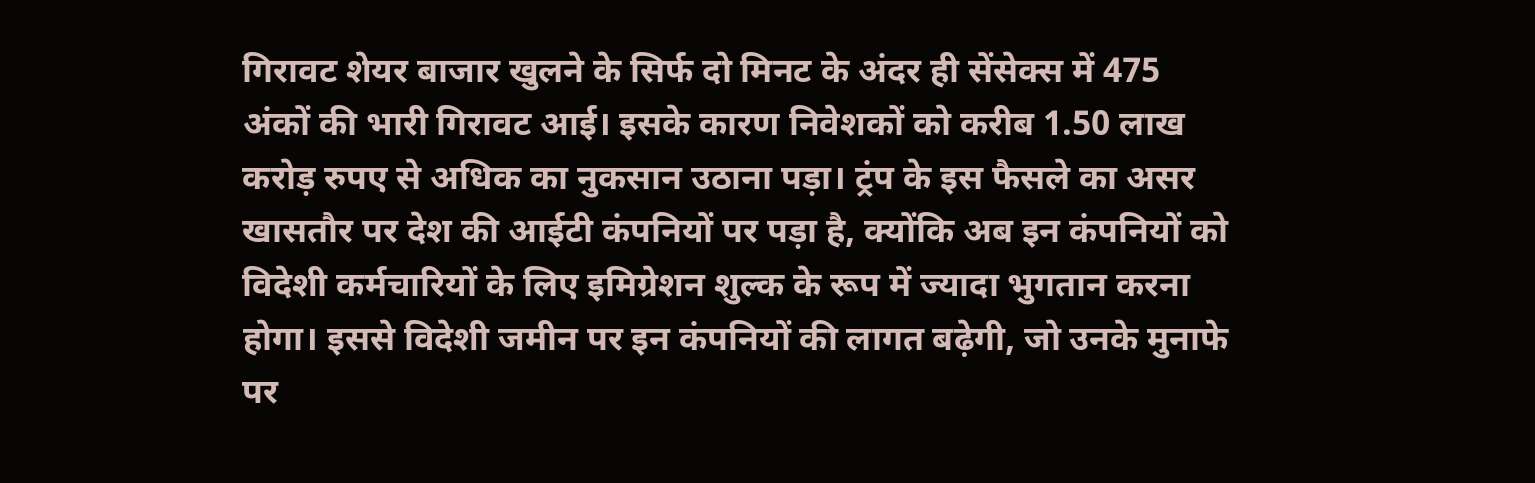गिरावट शेयर बाजार खुलने के सिर्फ दो मिनट के अंदर ही सेंसेक्स में 475 अंकों की भारी गिरावट आई। इसके कारण निवेशकों को करीब 1.50 लाख करोड़ रुपए से अधिक का नुकसान उठाना पड़ा। ट्रंप के इस फैसले का असर खासतौर पर देश की आईटी कंपनियों पर पड़ा है, क्योंकि अब इन कंपनियों को विदेशी कर्मचारियों के लिए इमिग्रेशन शुल्क के रूप में ज्यादा भुगतान करना होगा। इससे विदेशी जमीन पर इन कंपनियों की लागत बढ़ेगी, जो उनके मुनाफे पर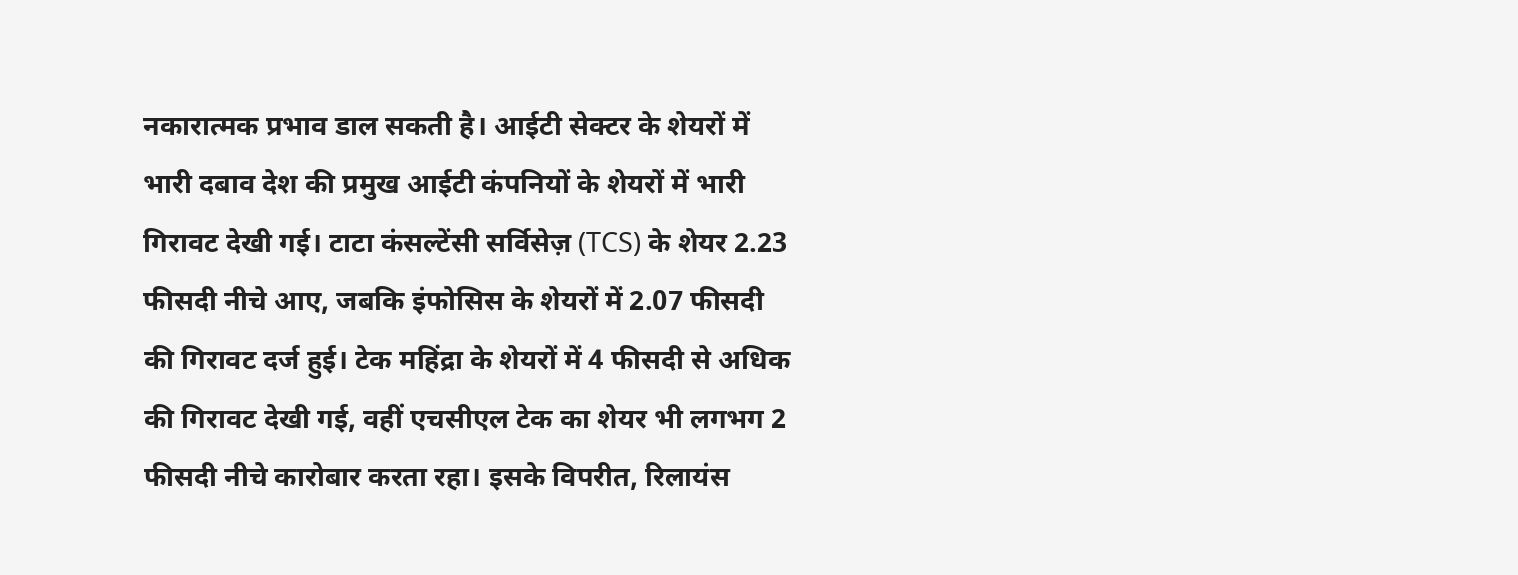नकारात्मक प्रभाव डाल सकती है। आईटी सेक्टर के शेयरों में भारी दबाव देश की प्रमुख आईटी कंपनियों के शेयरों में भारी गिरावट देखी गई। टाटा कंसल्टेंसी सर्विसेज़ (TCS) के शेयर 2.23 फीसदी नीचे आए, जबकि इंफोसिस के शेयरों में 2.07 फीसदी की गिरावट दर्ज हुई। टेक महिंद्रा के शेयरों में 4 फीसदी से अधिक की गिरावट देखी गई, वहीं एचसीएल टेक का शेयर भी लगभग 2 फीसदी नीचे कारोबार करता रहा। इसके विपरीत, रिलायंस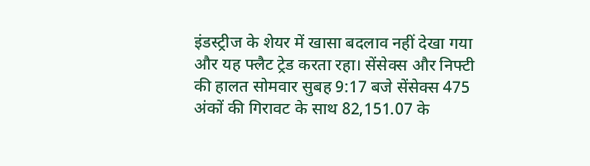इंडस्ट्रीज के शेयर में खासा बदलाव नहीं देखा गया और यह फ्लैट ट्रेड करता रहा। सेंसेक्स और निफ्टी की हालत सोमवार सुबह 9:17 बजे सेंसेक्स 475 अंकों की गिरावट के साथ 82,151.07 के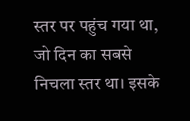स्तर पर पहुंच गया था, जो दिन का सबसे निचला स्तर था। इसके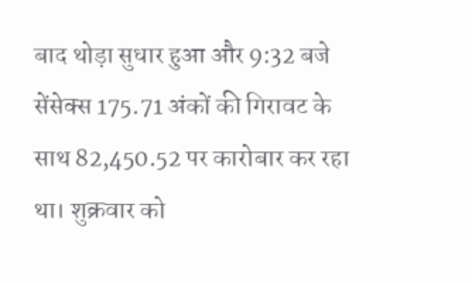बाद थोड़ा सुधार हुआ और 9:32 बजे सेंसेक्स 175.71 अंकों की गिरावट के साथ 82,450.52 पर कारोबार कर रहा था। शुक्रवार को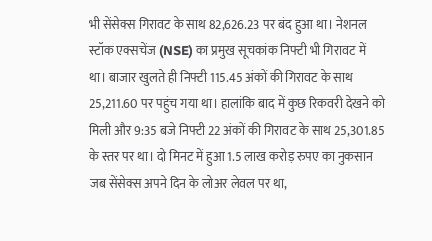भी सेंसेक्स गिरावट के साथ 82,626.23 पर बंद हुआ था। नेशनल स्टॉक एक्सचेंज (NSE) का प्रमुख सूचकांक निफ्टी भी गिरावट में था। बाजार खुलते ही निफ्टी 115.45 अंकों की गिरावट के साथ 25,211.60 पर पहुंच गया था। हालांकि बाद में कुछ रिकवरी देखने को मिली और 9:35 बजे निफ्टी 22 अंकों की गिरावट के साथ 25,301.85 के स्तर पर था। दो मिनट में हुआ 1.5 लाख करोड़ रुपए का नुकसान जब सेंसेक्स अपने दिन के लोअर लेवल पर था,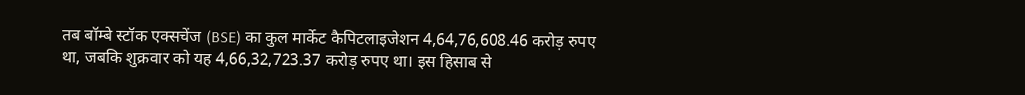तब बॉम्बे स्टॉक एक्सचेंज (BSE) का कुल मार्केट कैपिटलाइजेशन 4,64,76,608.46 करोड़ रुपए था, जबकि शुक्रवार को यह 4,66,32,723.37 करोड़ रुपए था। इस हिसाब से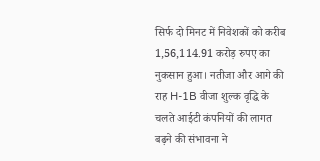सिर्फ दो मिनट में निवेशकों को करीब 1,56,114.91 करोड़ रुपए का नुकसान हुआ। नतीजा और आगे की राह H-1B वीजा शुल्क वृद्धि के चलते आईटी कंपनियों की लागत बढ़ने की संभावना ने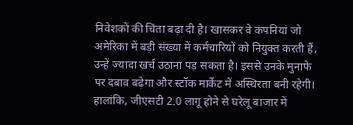निवेशकों की चिंता बढ़ा दी है। खासकर वे कंपनियां जो अमेरिका में बड़ी संख्या में कर्मचारियों को नियुक्त करती हैं, उन्हें ज्यादा खर्च उठाना पड़ सकता है। इससे उनके मुनाफे पर दबाव बढ़ेगा और स्टॉक मार्केट में अस्थिरता बनी रहेगी। हालांकि, जीएसटी 2.0 लागू होने से घरेलू बाजार में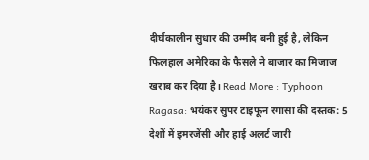दीर्घकालीन सुधार की उम्मीद बनी हुई है, लेकिन फिलहाल अमेरिका के फैसले ने बाजार का मिजाज खराब कर दिया है। Read More : Typhoon Ragasa: भयंकर सुपर टाइफून रगासा की दस्तक: 5 देशों में इमरजेंसी और हाई अलर्ट जारी